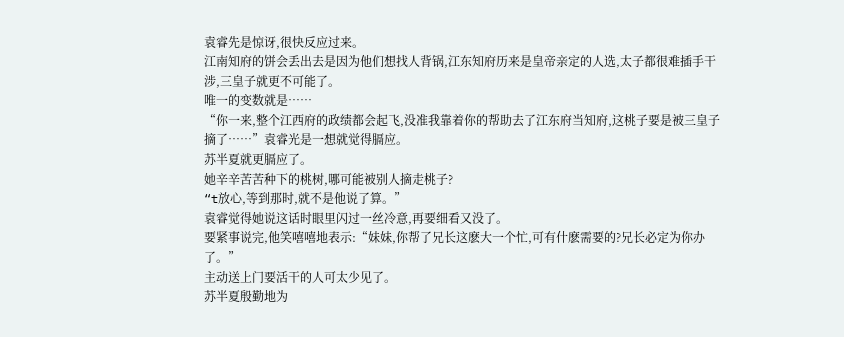袁睿先是惊讶,很快反应过来。
江南知府的饼会丢出去是因为他们想找人背锅,江东知府历来是皇帝亲定的人选,太子都很难插手干涉,三皇子就更不可能了。
唯一的变数就是……
“你一来,整个江西府的政绩都会起飞,没准我靠着你的帮助去了江东府当知府,这桃子要是被三皇子摘了……”袁睿光是一想就觉得膈应。
苏半夏就更膈应了。
她辛辛苦苦种下的桃树,哪可能被别人摘走桃子?
“t放心,等到那时,就不是他说了算。”
袁睿觉得她说这话时眼里闪过一丝冷意,再要细看又没了。
要紧事说完,他笑嘻嘻地表示:“妹妹,你帮了兄长这麽大一个忙,可有什麽需要的?兄长必定为你办了。”
主动送上门要活干的人可太少见了。
苏半夏殷勤地为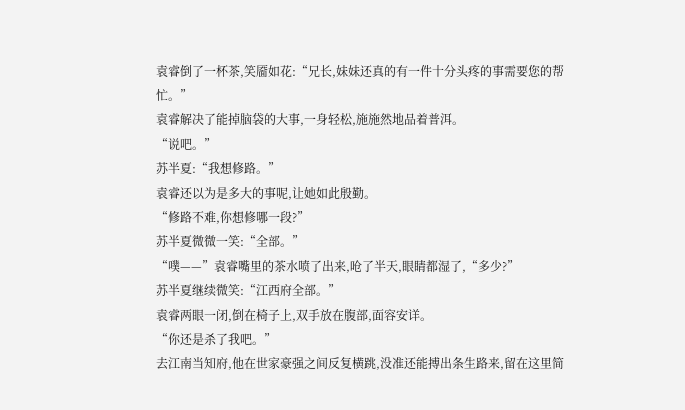袁睿倒了一杯茶,笑靥如花:“兄长,妹妹还真的有一件十分头疼的事需要您的帮忙。”
袁睿解决了能掉脑袋的大事,一身轻松,施施然地品着普洱。
“说吧。”
苏半夏:“我想修路。”
袁睿还以为是多大的事呢,让她如此殷勤。
“修路不难,你想修哪一段?”
苏半夏微微一笑:“全部。”
“噗——”袁睿嘴里的茶水喷了出来,呛了半天,眼睛都湿了,“多少?”
苏半夏继续微笑:“江西府全部。”
袁睿两眼一闭,倒在椅子上,双手放在腹部,面容安详。
“你还是杀了我吧。”
去江南当知府,他在世家豪强之间反复横跳,没准还能搏出条生路来,留在这里简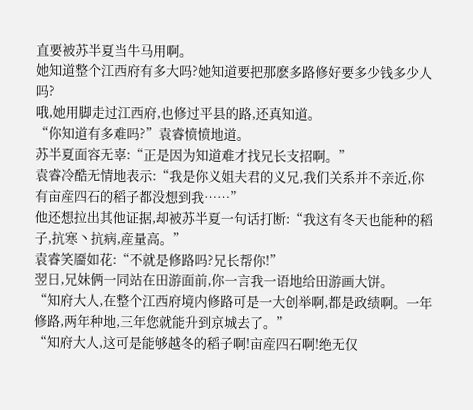直要被苏半夏当牛马用啊。
她知道整个江西府有多大吗?她知道要把那麽多路修好要多少钱多少人吗?
哦,她用脚走过江西府,也修过平县的路,还真知道。
“你知道有多难吗?”袁睿愤愤地道。
苏半夏面容无辜:“正是因为知道难才找兄长支招啊。”
袁睿冷酷无情地表示:“我是你义姐夫君的义兄,我们关系并不亲近,你有亩産四石的稻子都没想到我……”
他还想拉出其他证据,却被苏半夏一句话打断:“我这有冬天也能种的稻子,抗寒丶抗病,産量高。”
袁睿笑靥如花:“不就是修路吗?兄长帮你!”
翌日,兄妹俩一同站在田游面前,你一言我一语地给田游画大饼。
“知府大人,在整个江西府境内修路可是一大创举啊,都是政绩啊。一年修路,两年种地,三年您就能升到京城去了。”
“知府大人,这可是能够越冬的稻子啊!亩産四石啊!绝无仅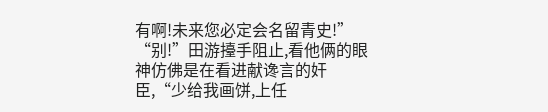有啊!未来您必定会名留青史!”
“别!”田游擡手阻止,看他俩的眼神仿佛是在看进献谗言的奸臣,“少给我画饼,上任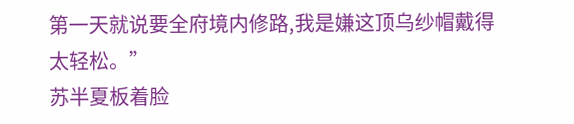第一天就说要全府境内修路,我是嫌这顶乌纱帽戴得太轻松。”
苏半夏板着脸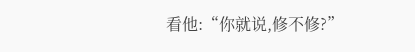看他:“你就说,修不修?”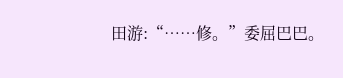田游:“……修。”委屈巴巴。